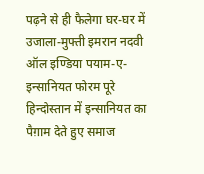पढ़ने से ही फैलेगा घर-घर में उजाला-मुफ्ती इमरान नदवी
ऑल इण्डिया पयाम-ए-इन्सानियत फोरम पूरे हिन्दोस्तान में इन्सानियत का पैग़ाम देते हुए समाज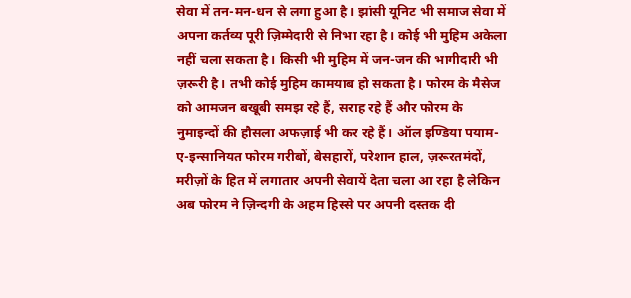सेवा में तन-मन-धन से लगा हुआ है। झांसी यूनिट भी समाज सेवा में अपना कर्तव्य पूरी ज़िम्मेदारी से निभा रहा है। कोई भी मुहिम अकेला नहीं चला सकता है। किसी भी मुहिम में जन-जन की भागीदारी भी ज़रूरी है। तभी कोई मुहिम कामयाब हो सकता है। फोरम के मैसेज को आमजन बखूबी समझ रहे हैं, सराह रहे हैं और फोरम के नुमाइन्दों की हौसला अफज़ाई भी कर रहे हैं। ऑल इण्डिया पयाम-ए-इन्सानियत फोरम गरीबों, बेसहारों, परेशान हाल, ज़रूरतमंदों, मरीज़ों के हित में लगातार अपनी सेवायें देता चला आ रहा है लेकिन अब फोरम ने ज़िन्दगी के अहम हिस्से पर अपनी दस्तक दी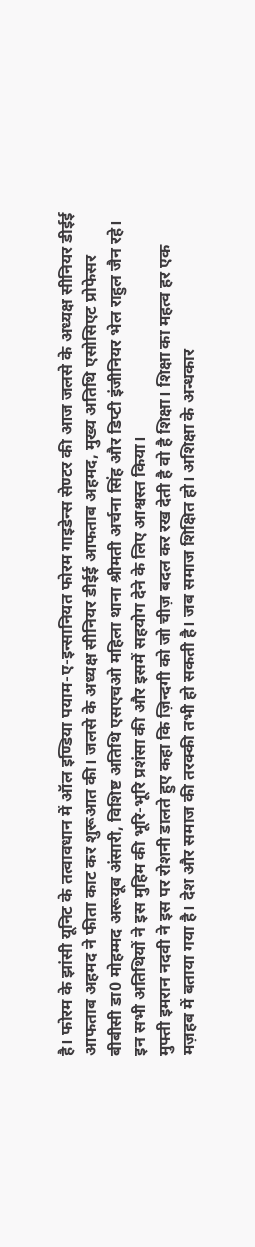है। फोरम के झांसी यूनिट के तत्वावधान में ऑल इण्डिया पयाम-ए-इन्सानियत फोरम गाइडेन्स सेण्टर की आज जलसे के अध्यक्ष सीनियर डीईई आफताब अहमद ने फीता काट कर शुरूआत की। जलसे के अध्यक्ष सीनियर डीईई आफताब अहमद, मुख्य अतिथि एसोसिएट प्रोफेसर बीबीसी डा0 मोहम्मद अरूयूब अंसारी, विशिष्ट अतिथि एसएचओ महिला थाना श्रीमती अर्चना सिंह और डिप्टी इंजीनियर भेल राहुल जैन रहे। इन सभी अतिथियों ने इस मुहिम की भूरि-भूरि प्रशंसा की और इसमें सहयोग देने के लिए आश्वस्त किया।
मुफ्ती इमरान नदवी ने इस पर रोशनी डालते हुए कहा कि ज़िन्दगी को जो चीज़ बदल कर रख देती है वो है शिक्षा। शिक्षा का महत्व हर एक मज़हब में बताया गया है। देश और समाज की तरक्की तभी हो सकती है। जब समाज शिक्षित हो। अशिक्षा के अन्धकार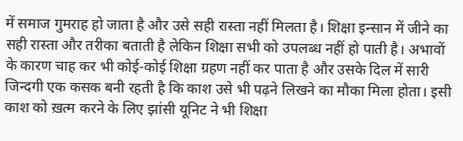में समाज गुमराह हो जाता है और उसे सही रास्ता नहीं मिलता है। शिक्षा इन्सान में जीने का सही रास्ता और तरीका बताती है लेकिन शिक्षा सभी को उपलब्ध नहीं हो पाती है। अभावों के कारण चाह कर भी कोई-कोई शिक्षा ग्रहण नहीं कर पाता है और उसके दिल में सारी जिन्दगी एक कसक बनी रहती है कि काश उसे भी पढ़ने लिखने का मौका मिला होता। इसी काश को ख़त्म करने के लिए झांसी यूनिट ने भी शिक्षा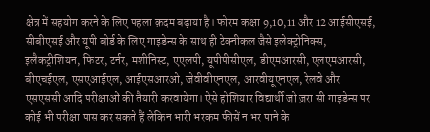क्षेत्र में सहयोग करने के लिए पहला क़दम बढ़ाया है। फोरम कक्षा 9,10,11 और 12 आईसीएसई, सीबीएसई और यूपी बोर्ड के लिए गाइडेन्स के साथ ही टेक्नीकल जैसे इलेक्ट्रोनिक्स, इलैकट्रीशियन, फिटर, टर्नर, मशीनिस्ट, एएलपी, यूपीपीसीएल, डीएमआरसी, एलएमआरसी, बीएचईएल, एसएआईएल, आईएसआरओ, जेवीवीएनएल, आरवीयूएनएल, रेलवे और एसएससी आदि परीक्षाओं की तैयारी करवायेगा। ऐसे होशियार विद्यार्थी जो ज़रा सी गाइडेन्स पर कोई भी परीक्षा पास कर सकते हैं लेकिन भारी भरकम फीसें न भर पाने के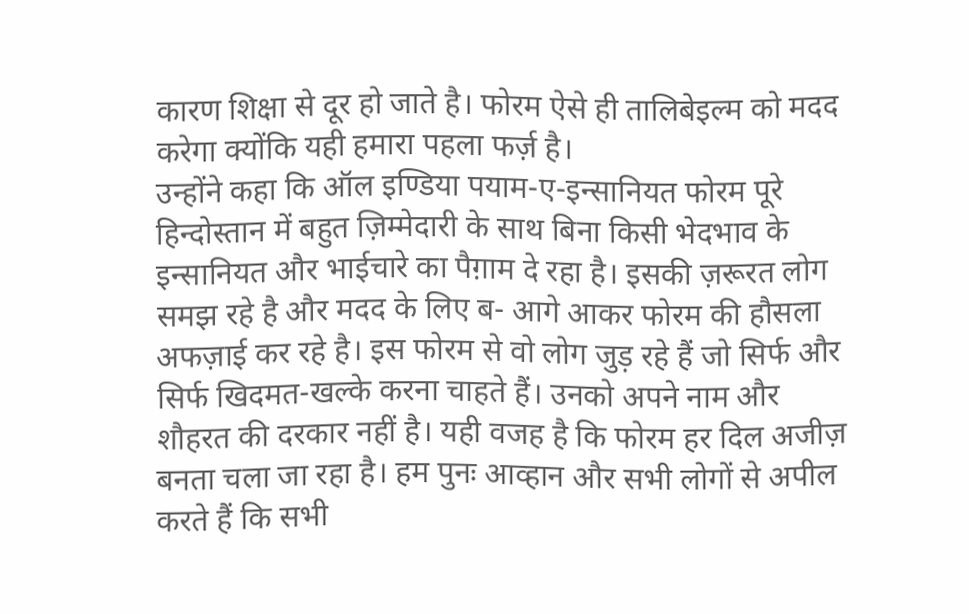कारण शिक्षा से दूर हो जाते है। फोरम ऐसे ही तालिबेइल्म को मदद करेगा क्योंकि यही हमारा पहला फर्ज़ है।
उन्होंने कहा कि ऑल इण्डिया पयाम-ए-इन्सानियत फोरम पूरे हिन्दोस्तान में बहुत ज़िम्मेदारी के साथ बिना किसी भेदभाव के इन्सानियत और भाईचारे का पैग़ाम दे रहा है। इसकी ज़रूरत लोग समझ रहे है और मदद के लिए ब- आगे आकर फोरम की हौसला अफज़ाई कर रहे है। इस फोरम से वो लोग जुड़ रहे हैं जो सिर्फ और सिर्फ खिदमत-खल्के करना चाहते हैं। उनको अपने नाम और शौहरत की दरकार नहीं है। यही वजह है कि फोरम हर दिल अजीज़ बनता चला जा रहा है। हम पुनः आव्हान और सभी लोगों से अपील करते हैं कि सभी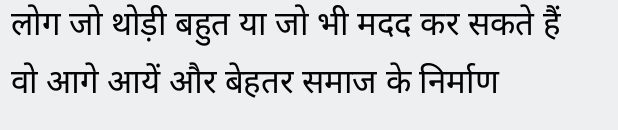लोग जो थोड़ी बहुत या जो भी मदद कर सकते हैं वो आगे आयें और बेहतर समाज के निर्माण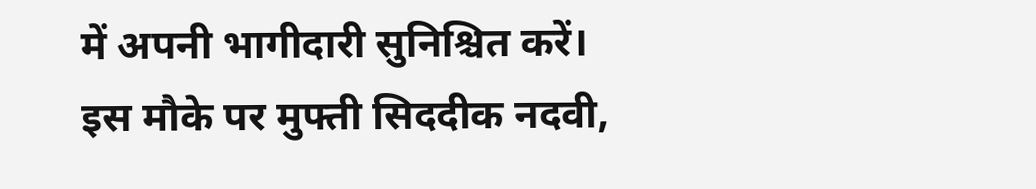में अपनी भागीदारी सुनिश्चित करें।
इस मौके पर मुफ्ती सिददीक नदवी,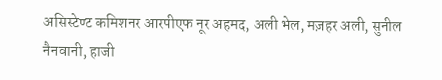असिस्टेण्ट कमिशनर आरपीएफ नूर अहमद, अली भेल, मज़हर अली, सुनील नैनवानी, हाजी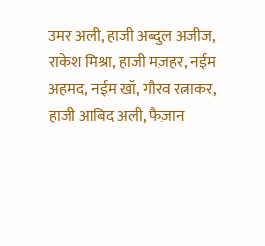उमर अली, हाजी अब्दुल अजीज, राकेश मिश्रा, हाजी मज़हर, नईम अहमद, नईम खॉ, गौरव रत्नाकर, हाजी आबिद अली, फैज़ान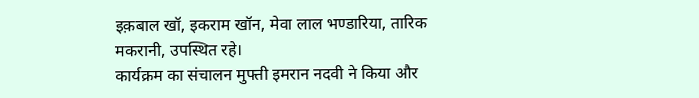इक़बाल खॉ, इकराम खॉन, मेवा लाल भण्डारिया, तारिक मकरानी, उपस्थित रहे।
कार्यक्रम का संचालन मुफ्ती इमरान नदवी ने किया और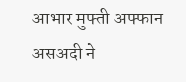आभार मुफ्ती अफ्फान असअदी ने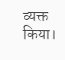व्यक्त किया।